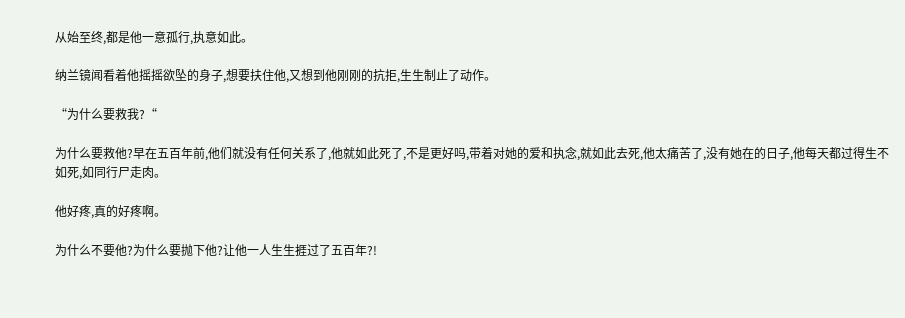从始至终,都是他一意孤行,执意如此。

纳兰镜闻看着他摇摇欲坠的身子,想要扶住他,又想到他刚刚的抗拒,生生制止了动作。

“为什么要救我?“

为什么要救他?早在五百年前,他们就没有任何关系了,他就如此死了,不是更好吗,带着对她的爱和执念,就如此去死,他太痛苦了,没有她在的日子,他每天都过得生不如死,如同行尸走肉。

他好疼,真的好疼啊。

为什么不要他?为什么要抛下他?让他一人生生捱过了五百年?!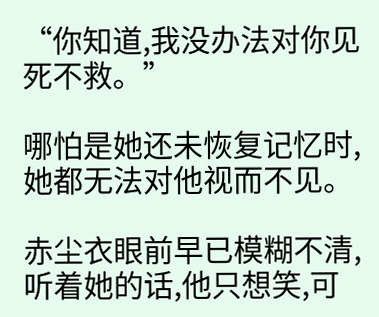“你知道,我没办法对你见死不救。”

哪怕是她还未恢复记忆时,她都无法对他视而不见。

赤尘衣眼前早已模糊不清,听着她的话,他只想笑,可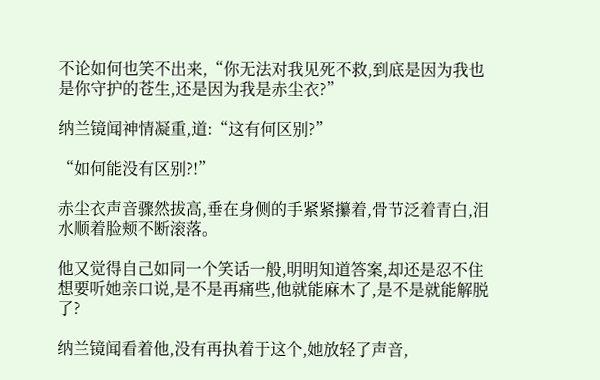不论如何也笑不出来,“你无法对我见死不救,到底是因为我也是你守护的苍生,还是因为我是赤尘衣?”

纳兰镜闻神情凝重,道:“这有何区别?”

“如何能没有区别?!”

赤尘衣声音骤然拔高,垂在身侧的手紧紧攥着,骨节泛着青白,泪水顺着脸颊不断滚落。

他又觉得自己如同一个笑话一般,明明知道答案,却还是忍不住想要听她亲口说,是不是再痛些,他就能麻木了,是不是就能解脱了?

纳兰镜闻看着他,没有再执着于这个,她放轻了声音,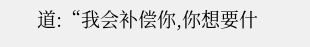道:“我会补偿你,你想要什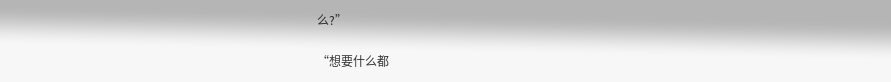么?”

“想要什么都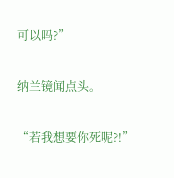可以吗?”

纳兰镜闻点头。

“若我想要你死呢?!”